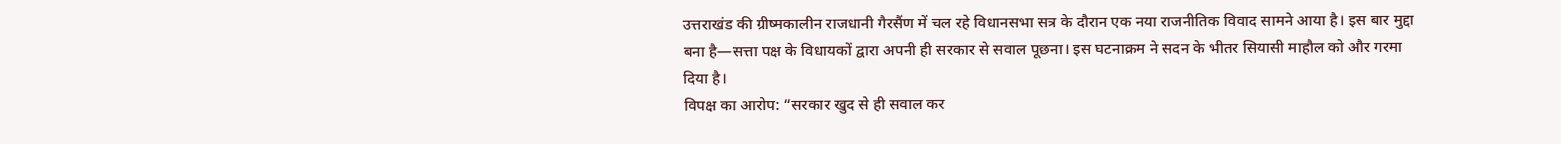उत्तराखंड की ग्रीष्मकालीन राजधानी गैरसैंण में चल रहे विधानसभा सत्र के दौरान एक नया राजनीतिक विवाद सामने आया है। इस बार मुद्दा बना है—सत्ता पक्ष के विधायकों द्वारा अपनी ही सरकार से सवाल पूछना। इस घटनाक्रम ने सदन के भीतर सियासी माहौल को और गरमा दिया है।
विपक्ष का आरोप: “सरकार खुद से ही सवाल कर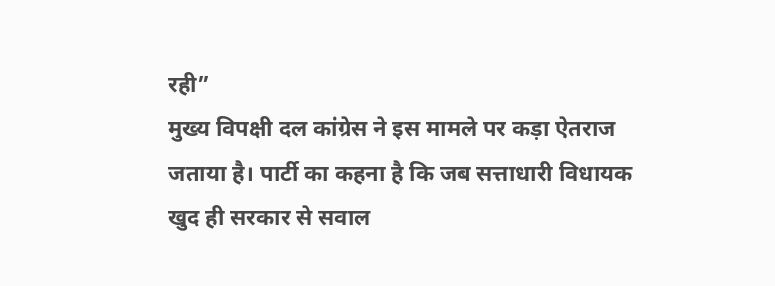रही”
मुख्य विपक्षी दल कांग्रेस ने इस मामले पर कड़ा ऐतराज जताया है। पार्टी का कहना है कि जब सत्ताधारी विधायक खुद ही सरकार से सवाल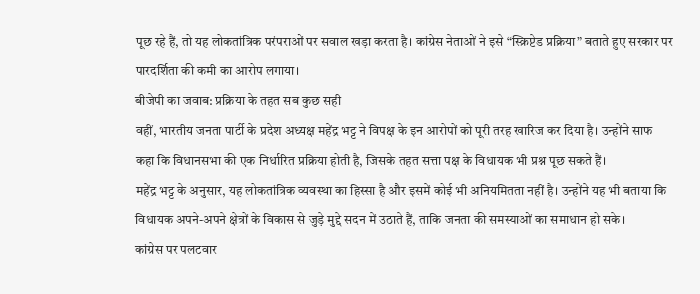पूछ रहे हैं, तो यह लोकतांत्रिक परंपराओं पर सवाल खड़ा करता है। कांग्रेस नेताओं ने इसे “स्क्रिप्टेड प्रक्रिया” बताते हुए सरकार पर पारदर्शिता की कमी का आरोप लगाया।
बीजेपी का जवाब: प्रक्रिया के तहत सब कुछ सही
वहीं, भारतीय जनता पार्टी के प्रदेश अध्यक्ष महेंद्र भट्ट ने विपक्ष के इन आरोपों को पूरी तरह खारिज कर दिया है। उन्होंने साफ कहा कि विधानसभा की एक निर्धारित प्रक्रिया होती है, जिसके तहत सत्ता पक्ष के विधायक भी प्रश्न पूछ सकते हैं।
महेंद्र भट्ट के अनुसार, यह लोकतांत्रिक व्यवस्था का हिस्सा है और इसमें कोई भी अनियमितता नहीं है। उन्होंने यह भी बताया कि विधायक अपने-अपने क्षेत्रों के विकास से जुड़े मुद्दे सदन में उठाते हैं, ताकि जनता की समस्याओं का समाधान हो सके।
कांग्रेस पर पलटवार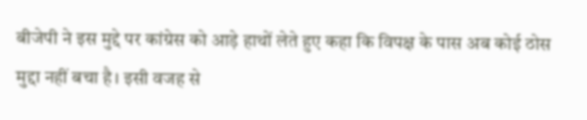बीजेपी ने इस मुद्दे पर कांग्रेस को आड़े हाथों लेते हुए कहा कि विपक्ष के पास अब कोई ठोस मुद्दा नहीं बचा है। इसी वजह से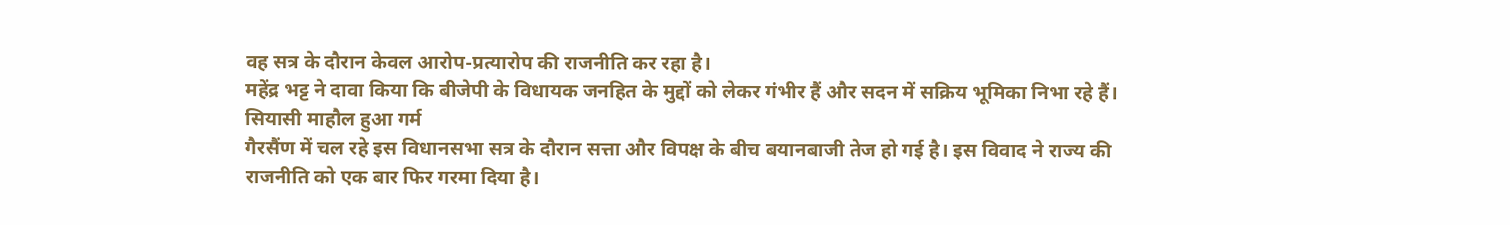वह सत्र के दौरान केवल आरोप-प्रत्यारोप की राजनीति कर रहा है।
महेंद्र भट्ट ने दावा किया कि बीजेपी के विधायक जनहित के मुद्दों को लेकर गंभीर हैं और सदन में सक्रिय भूमिका निभा रहे हैं।
सियासी माहौल हुआ गर्म
गैरसैंण में चल रहे इस विधानसभा सत्र के दौरान सत्ता और विपक्ष के बीच बयानबाजी तेज हो गई है। इस विवाद ने राज्य की राजनीति को एक बार फिर गरमा दिया है।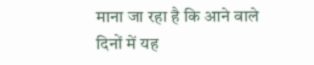माना जा रहा है कि आने वाले दिनों में यह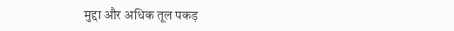मुद्दा और अधिक तूल पकड़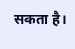सकता है।